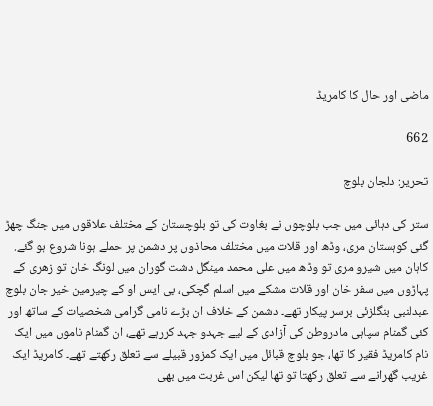ماضی اور حال کا کامریڈ

662

تحریر: دلجان بلوچ

ستر کی دہائی میں جب بلوچوں نے بغاوت کی تو بلوچستان کے مختلف علاقوں میں جنگ چھڑ گئی کوہستان مری، وڈھ اور قلات میں مختلف محاذوں پر دشمن پر حملے ہونا شروع ہو گئے. کاہان میں شیرو مری تو وڈھ میں علی محمد مینگل دشت گوران میں لونگ خان تو زھری کے پہاڑوں میں سفر خان اور قلات مشکے میں اسلم گچکی، بی ایس او کے چیرمین خیر جان بلوچ عبدلنبی بنگلزئی برسر پیکار تھے۔ دشمن کے خلاف ان بڑے نامی گرامی شخصیات کے ساتھ اور کئی گمنام سپاہی مادروطن کی آزادی کے لیے جہدو جہد کررہے تھے، ان گمنام ناموں میں ایک نام کامریڈ فقیر کا تھا، جو بلوچ قبائل میں ایک کمزور قبیلے سے تعلق رکھتے تھے۔ کامریڈ ایک غریب گھرانے سے تعلق رکھتا تو تھا لیکن اس غربت میں بھی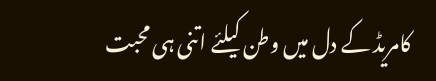کامریڈ کے دل میں وطن کیلئے اتنی ہی محبت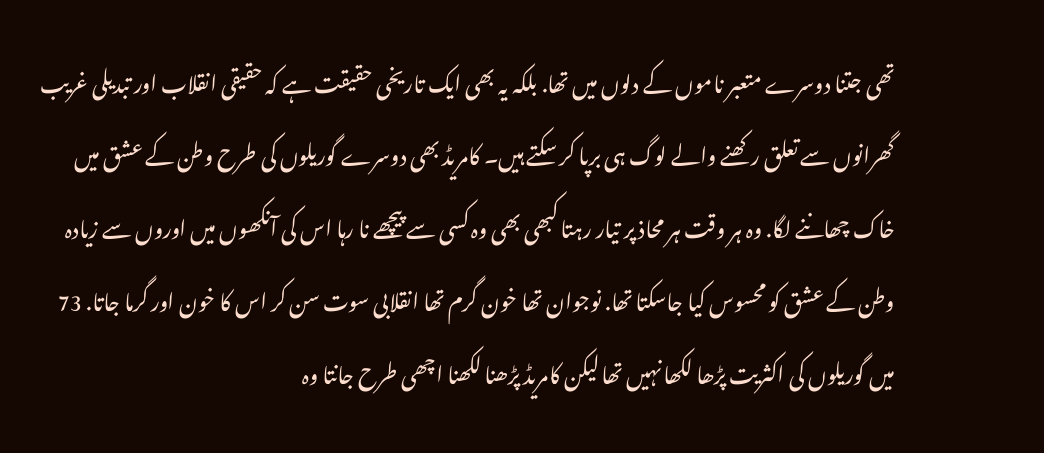تھی جتنا دوسرے متعبر ناموں کے دلوں میں تھا. بلکہ یہ بھی ایک تاریخی حقیقت ہے کہ حقیقی انقلاب اور تبدیلی غریب گھرانوں سے تعلق رکھنے والے لوگ ہی برپا کر سکتے ہیں۔ کامریڈ بھی دوسرے گوریلوں کی طرح وطن کے عشق میں خاک چھاننے لگا. وہ ہر وقت ہر محاذ پر تیار رہتا کبھی بھی وہ کسی سے پیچھے نا رہا اس کی آنکھوں میں اوروں سے زیادہ وطن کے عشق کو محسوس کیا جاسکتا تھا. نوجوان تھا خون گرم تھا انقلابی سوت سن کر اس کا خون اور گرما جاتا. 73 میں گوریلوں کی اکثریت پڑھا لکھا نہیں تھا لیکن کامریڈ پڑھنا لکھنا اچھی طرح جانتا وہ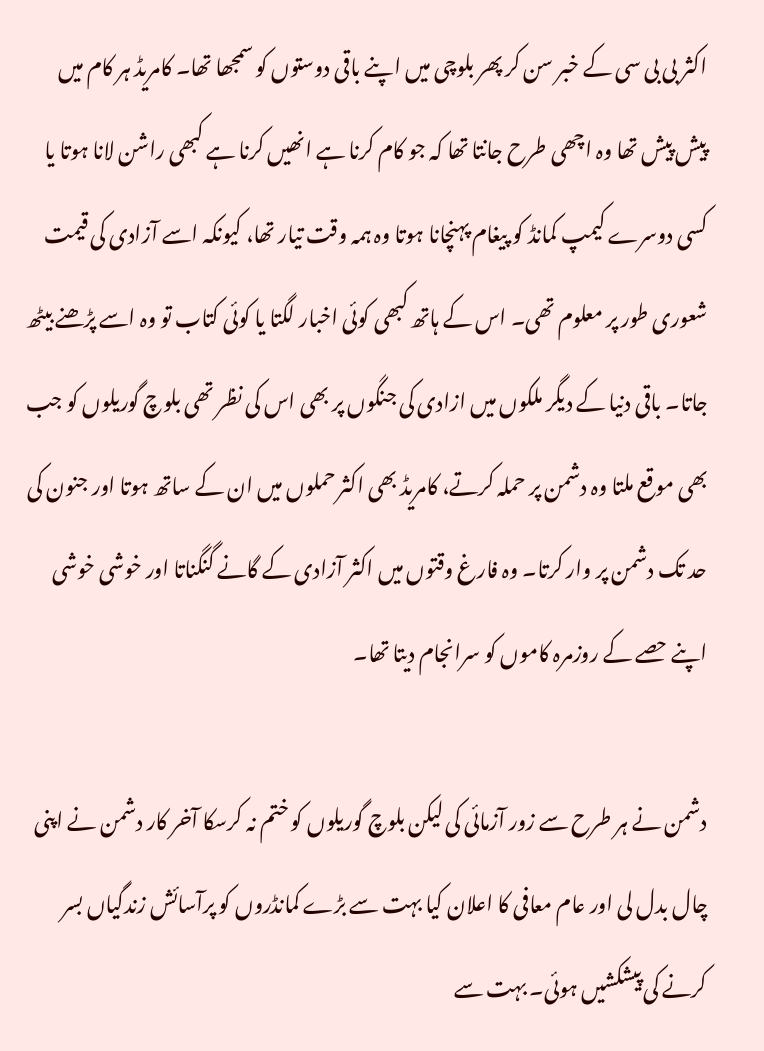اکثر بی بی سی کے خبر سن کر پھر بلوچی میں اپنے باقی دوستوں کو سمجھا تھا۔ کامریڈ ہر کام میں پیش پیش تھا وہ اچھی طرح جانتا تھا کہ جو کام کرنا ہے انھیں کرنا ہے کبھی راشن لانا ہوتا یا کسی دوسرے کیمپ کمانڈ کو پیغام پہنچانا ہوتا وہ ہمہ وقت تیار تھا، کیونکہ اسے آزادی کی قیمت شعوری طور پر معلوم تھی۔ اس کے ہاتھ کبھی کوئی اخبار لگتا یا کوئی کتاب تو وہ اسے پڑھنے بیٹھ جاتا۔ باقی دنیا کے دیگر ملکوں میں ازادی کی جنگوں پر بھی اس کی نظر تھی بلوچ گوریلوں کو جب بھی موقع ملتا وہ دشمن پر حملہ کرتے، کامریڈ بھی اکثر حملوں میں ان کے ساتھ ہوتا اور جنون کی حد تک دشمن پر وار کرتا۔ وہ فارغ وقتوں میں اکثر آزادی کے گانے گنگناتا اور خوشی خوشی اپنے حصے کے روزمرہ کاموں کو سرانجام دیتا تھا۔

دشمن نے ہر طرح سے زور آزمائی کی لیکن بلوچ گوریلوں کو ختم نہ کرسکا آخر کار دشمن نے اپنی چال بدل لی اور عام معافی کا اعلان کیا بہت سے بڑے کمانڈروں کو پرآسائش زندگیاں بسر کرنے کی پیشکشیں ہوئی۔ بہت سے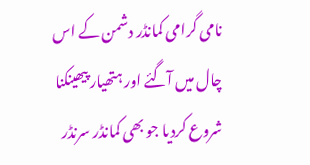نامی گرامی کمانڈر دشمن کے اس چال میں آگئے اور ہتھیار پیھینکنا شروع کردیا جو بھی کمانڈر سرنڈر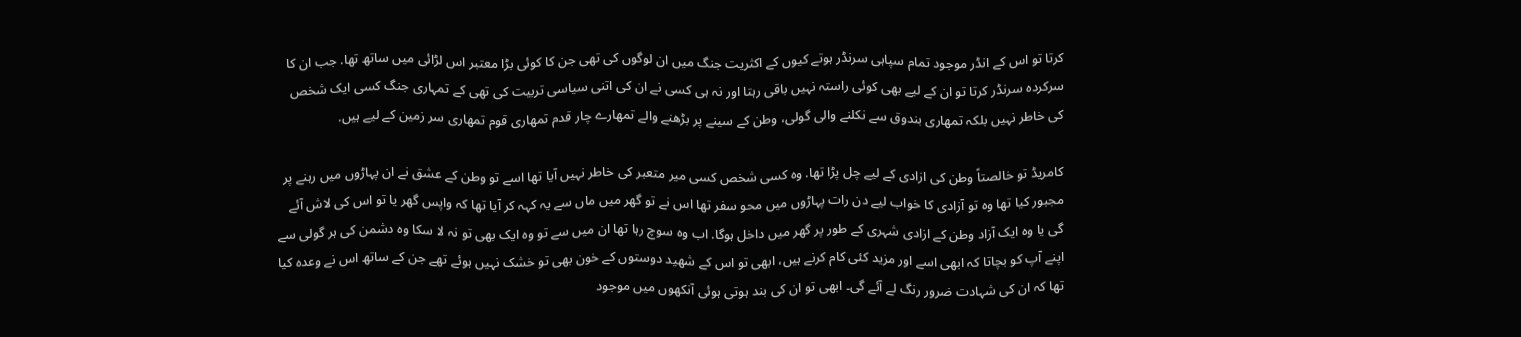کرتا تو اس کے انڈر موجود تمام سپاہی سرنڈر ہوتے کیوں کے اکثریت جنگ میں ان لوگوں کی تھی جن کا کوئی بڑا معتبر اس لڑائی میں ساتھ تھا. جب ان کا سرکردہ سرنڈر کرتا تو ان کے لیے بھی کوئی راستہ نہیں باقی رہتا اور نہ ہی کسی نے ان کی اتنی سیاسی تربیت کی تھی کے تمہاری جنگ کسی ایک شخص کی خاطر نہیں بلکہ تمھاری بندوق سے نکلنے والی گولی، وطن کے سینے پر بڑھنے والے تمھارے چار قدم تمھاری قوم تمھاری سر زمین کے لیے ہیں.

کامریڈ تو خالصتاً وطن کی ازادی کے لیے چل پڑا تھا. وہ کسی شخص کسی میر متعبر کی خاطر نہیں آیا تھا اسے تو وطن کے عشق نے ان پہاڑوں میں رہنے پر مجبور کیا تھا وہ تو آزادی کا خواب لیے دن رات پہاڑوں میں محو سفر تھا اس نے تو گھر میں ماں سے یہ کہہ کر آیا تھا کہ واپس گھر یا تو اس کی لاش آئے گی یا وہ ایک آزاد وطن کے ازادی شہری کے طور پر گھر میں داخل ہوگا. اب وہ سوچ رہا تھا ان میں سے تو وہ ایک بھی تو نہ لا سکا وہ دشمن کی ہر گولی سے اپنے آپ کو بچاتا کہ ابھی اسے اور مزید کئی کام کرنے ہیں، ابھی تو اس کے شھید دوستوں کے خون بھی تو خشک نہیں ہوئے تھے جن کے ساتھ اس نے وعدہ کیا تھا کہ ان کی شہادت ضرور رنگ لے آئے گی۔ ابھی تو ان کی بند ہوتی ہوئی آنکھوں میں موجود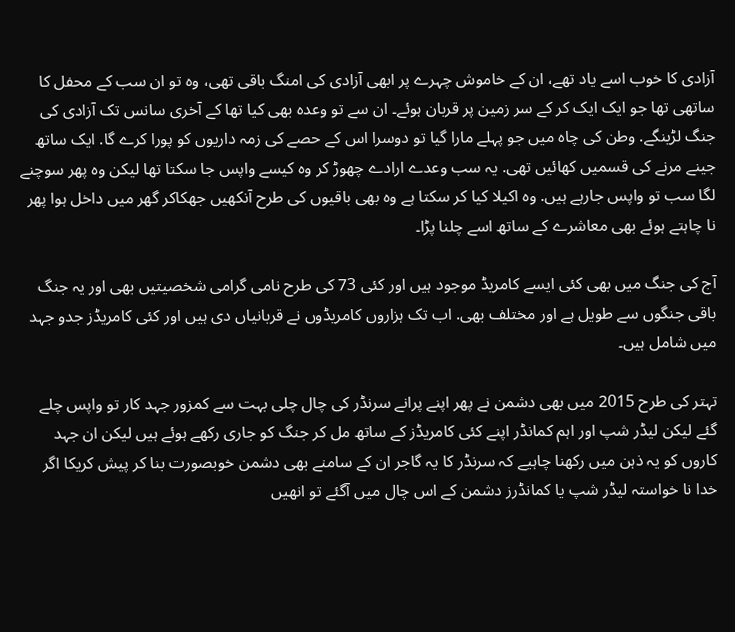آزادی کا خوب اسے یاد تھے، ان کے خاموش چہرے پر ابھی آزادی کی امنگ باقی تھی، وہ تو ان سب کے محفل کا ساتھی تھا جو ایک ایک کر کے سر زمین پر قربان ہوئے۔ ان سے تو وعدہ بھی کیا تھا کے آخری سانس تک آزادی کی جنگ لڑینگے. وطن کی چاہ میں جو پہلے مارا گیا تو دوسرا اس کے حصے کی زمہ داریوں کو پورا کرے گا. ایک ساتھ جینے مرنے کی قسمیں کھائیں تھی. یہ سب وعدے ارادے چھوڑ کر وہ کیسے واپس جا سکتا تھا لیکن وہ پھر سوچنے لگا سب تو واپس جارہے ہیں. وہ اکیلا کیا کر سکتا ہے وہ بھی باقیوں کی طرح آنکھیں جھکاکر گھر میں داخل ہوا پھر نا چاہتے ہوئے بھی معاشرے کے ساتھ اسے چلنا پڑا۔

آج کی جنگ میں بھی کئی ایسے کامریڈ موجود ہیں اور کئی 73 کی طرح نامی گرامی شخصیتیں بھی اور یہ جنگ باقی جنگوں سے طویل ہے اور مختلف بھی. اب تک ہزاروں کامریڈوں نے قربانیاں دی ہیں اور کئی کامریڈز جدو جہد میں شامل ہیں۔

تہتر کی طرح 2015 میں بھی دشمن نے پھر اپنے پرانے سرنڈر کی چال چلی بہت سے کمزور جہد کار تو واپس چلے گئے لیکن لیڈر شپ اور اہم کمانڈر اپنے کئی کامریڈز کے ساتھ مل کر جنگ کو جاری رکھے ہوئے ہیں لیکن ان جہد کاروں کو یہ ذہن میں رکھنا چاہیے کہ سرنڈر کا یہ گاجر ان کے سامنے بھی دشمن خوبصورت بنا کر پیش کریکا اگر خدا نا خواستہ لیڈر شپ یا کمانڈرز دشمن کے اس چال میں آگئے تو انھیں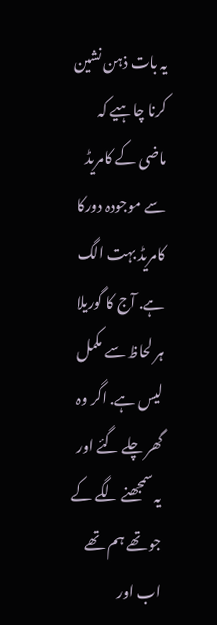یہ بات ذہن نشین کرنا چاہیے کہ ماضی کے کامریڈ سے موجودہ دورکا کامریڈ بہت الگ ہے. آج کا گوریلا ہر لحاظ سے مکمل لیس ہے. اگر وہ گھر چلے گئے اور یہ سمجھنے لگے کے جو تھے ہم تھے اب اور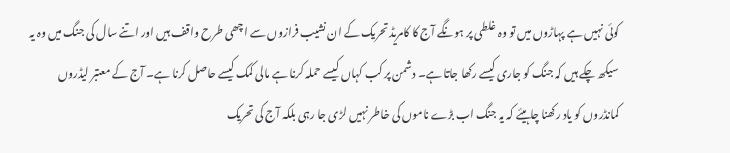کوئی نہیں ہے پہاڑوں میں تو وہ غلطی پر ہونگے آج کا کامریڈ تحریک کے ان نشیب فرازوں سے اچھی طرح واقف ہیں اور اتنے سال کی جنگ میں وہ یہ سیکھ چکے ہیں کہ جنگ کو جاری کیسے رکھا جاتا ہے۔ دشمن پر کب کہاں کیسے حملہ کرنا ہے مالی کمک کیسے حاصل کرنا ہے۔ آج کے معتبر لیڈروں کمانڈروں کو یاد رکھنا چاہیئے کہ یہ جنگ اب بڑے ناموں کی خاطر نہیں لڑی جا رہی بلکہ آج کی تحریک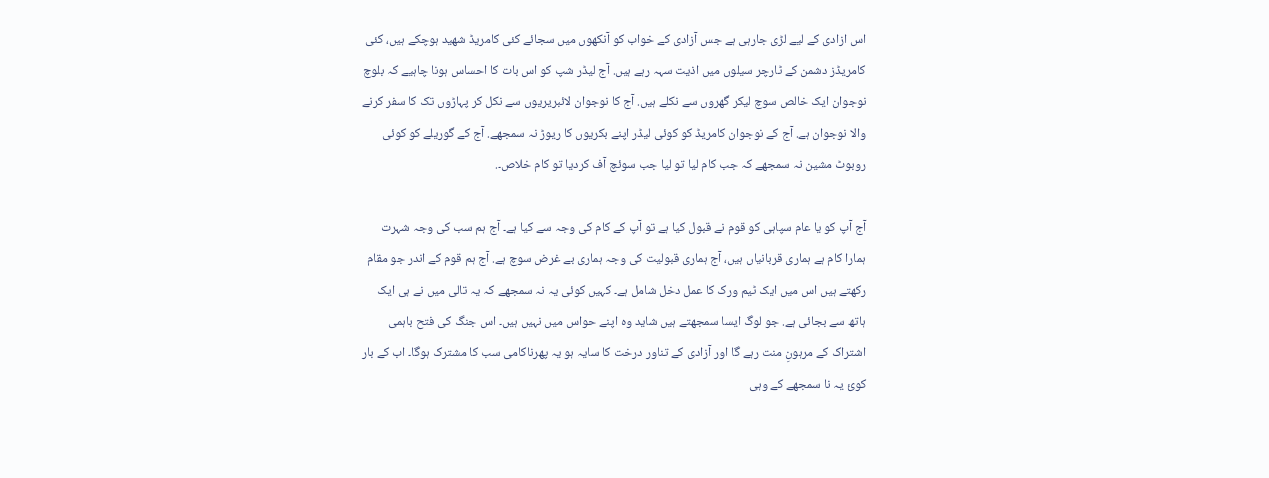اس ازادی کے لیے لڑی جارہی ہے جس آزادی کے خواب کو آنکھوں میں سجائے کئی کامریڈ شھید ہوچکے ہیں، کئی کامریڈز دشمن کے ٹارچر سیلوں میں اذیت سہہ رہے ہیں. آج لیڈر شپ کو اس بات کا احساس ہونا چاہیے کہ بلوچ نوجوان ایک خالص سوچ لیکر گھروں سے نکلے ہیں. آج کا نوجوان لائبریریوں سے نکل کر پہاڑوں تک کا سفر کرنے والا نوجوان ہے. آج کے نوجوان کامریڈ کو کوئی لیڈر اپنے بکریوں کا ریوڑ نہ سمجھے. آج کے گوریلے کو کوئی روبوٹ مشین نہ سمجھے کہ جب کام لیا تو لیا جب سوئچ آف کردیا تو کام خلاص۔.

آج آپ کو یا عام سپاہی کو قوم نے قبول کیا ہے تو آپ کے کام کی وجہ سے کیا ہے۔ آج ہم سب کی وجہ شہرت ہمارا کام ہے ہماری قربانیاں ہیں، آج ہماری قبولیت کی وجہ ہماری بے غرض سوچ ہے. آج ہم قوم کے اندر جو مقام رکھتے ہیں اس میں ایک ٹیم ورک کا عمل دخل شامل ہے۔ کہیں کوئی یہ نہ سمجھے کہ یہ تالی میں نے ہی ایک ہاتھ سے بجائی ہے. جو لوگ ایسا سمجھتے ہیں شاید وہ اپنے حواس میں نہیں ہیں۔ اس جنگ کی فتح باہمی اشتراک کے مرہونِ منت رہے گا اور آزادی کے تناور درخت کا سایہ ہو یہ پھرناکامی سب کا مشترک ہوگا۔ اب کے بار کوئ یہ نا سمجھے کے وہی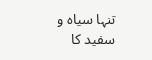تنہا سیاہ و سفید کا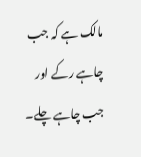مالک ہے کہ جب چاہے رکے اور جب چاہے چلے۔